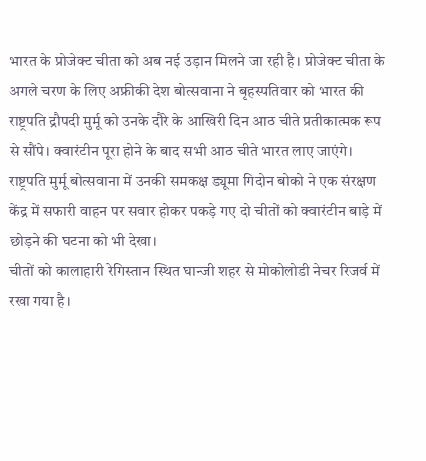भारत के प्रोजेक्ट चीता को अब नई उड़ान मिलने जा रही है। प्रोजेक्ट चीता के अगले चरण के लिए अफ्रीकी देश बोत्सवाना ने बृहस्पतिवार को भारत की राष्ट्रपति द्रौपदी मुर्मू को उनके दौरे के आखिरी दिन आठ चीते प्रतीकात्मक रूप से सौंपे। क्वारंटीन पूरा होने के बाद सभी आठ चीते भारत लाए जाएंगे। राष्ट्रपति मुर्मू बोत्सवाना में उनकी समकक्ष ड्यूमा गिदोन बोको ने एक संरक्षण केंद्र में सफारी वाहन पर सवार होकर पकड़े गए दो चीतों को क्वारंटीन बाड़े में छोड़ने की घटना को भी देखा।
चीतों को कालाहारी रेगिस्तान स्थित घान्जी शहर से मोकोलोडी नेचर रिजर्व में रखा गया है।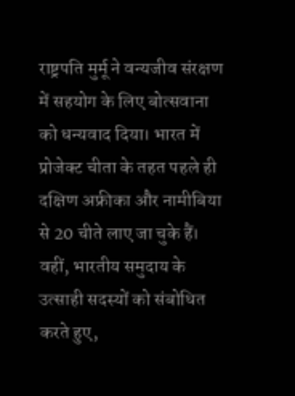राष्ट्रपति मुर्मू ने वन्यजीव संरक्षण में सहयोग के लिए बोत्सवाना को धन्यवाद दिया। भारत में प्रोजेक्ट चीता के तहत पहले ही दक्षिण अफ्रीका और नामीबिया से 20 चीते लाए जा चुके हैं।
वहीं, भारतीय समुदाय के उत्साही सदस्यों को संबोधित करते हुए,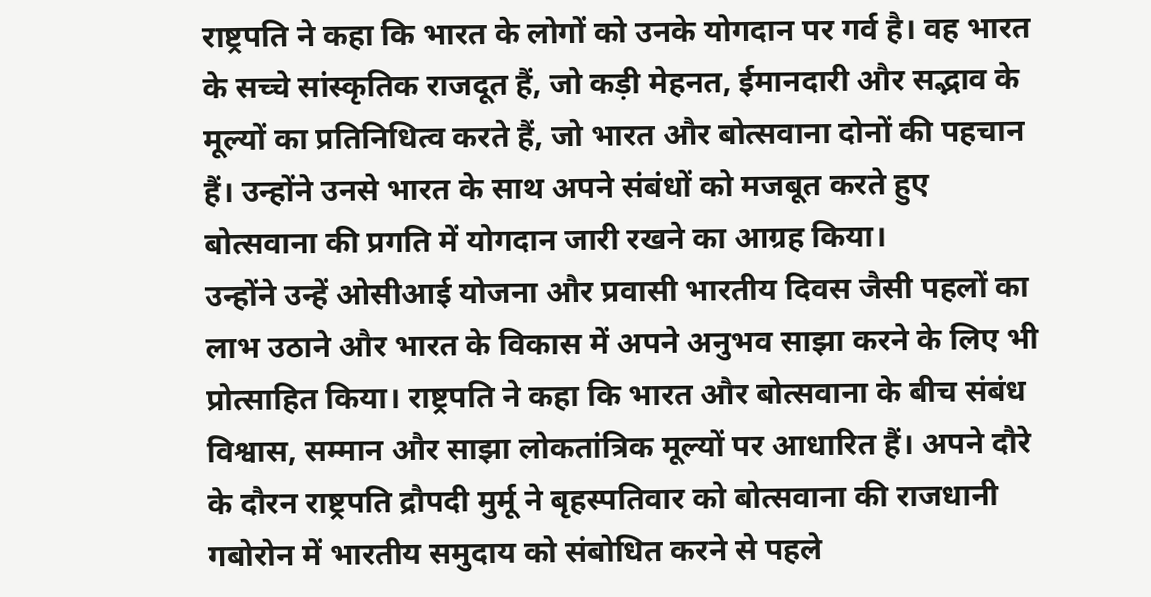राष्ट्रपति ने कहा कि भारत के लोगों को उनके योगदान पर गर्व है। वह भारत के सच्चे सांस्कृतिक राजदूत हैं, जो कड़ी मेहनत, ईमानदारी और सद्भाव के मूल्यों का प्रतिनिधित्व करते हैं, जो भारत और बोत्सवाना दोनों की पहचान हैं। उन्होंने उनसे भारत के साथ अपने संबंधों को मजबूत करते हुए बोत्सवाना की प्रगति में योगदान जारी रखने का आग्रह किया।
उन्होंने उन्हें ओसीआई योजना और प्रवासी भारतीय दिवस जैसी पहलों का लाभ उठाने और भारत के विकास में अपने अनुभव साझा करने के लिए भी प्रोत्साहित किया। राष्ट्रपति ने कहा कि भारत और बोत्सवाना के बीच संबंध विश्वास, सम्मान और साझा लोकतांत्रिक मूल्यों पर आधारित हैं। अपने दौरे के दौरन राष्ट्रपति द्रौपदी मुर्मू ने बृहस्पतिवार को बोत्सवाना की राजधानी गबोरोन में भारतीय समुदाय को संबोधित करने से पहले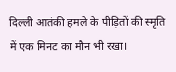दिल्ली आतंकी हमले के पीड़ितों की स्मृति में एक मिनट का मौन भी रखा।